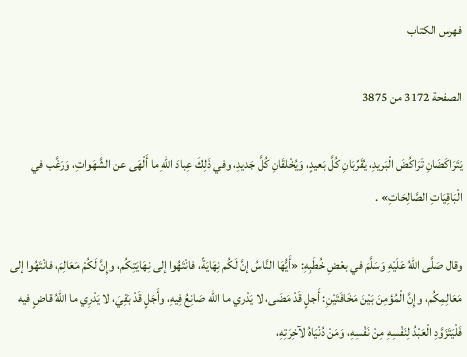فهرس الكتاب

الصفحة 3172 من 3875

يَتَرَاكَضَانِ تَرَاكُضَ الْبَريدِ، يُقَرِّبَانِ كُلَّ بَعيدٍ، وَيُخْلقَانِ كُلَّ جَديدِ، وفي ذَلِكَ عِبادَ اللهِ ما أَلْهَى عن الشَّهَواتِ، وَرَغَّب في الْبَاقِيَاتِ الصَّالِحَاتِ» .

وقال صَلَّى اللهُ عَلَيْهِ وَسَلَّمَ في بعْضِ خُطَبِهِ: «أَيُّهَا النَّاسُ إنَّ لَكُم نِهَايَةً، فانْتَهُوا إلى نِهَايَتِكُم، وإِنَّ لَكُمْ مَعَالِمَ، فانْتَهُوا إلى مَعَالِمِكُم، وإِنَّ الْمُؤمِنَ بَيْنَ مَخَافَتَيْنِ: أَجلٍ قَدْ مَضَى، لا يَدْري ما الله صَانِعُ فِيهِ، وأَجَلٍ قَدْ بَقِيَ، لا يَدْرِي ما اللهُ قاضٍ فيه فَلْيَتَزَوَّدِ الْعَبْدُ لِنَفْسِهِ مِنْ نَفْسِهِ، وَمَنْ دُنْيَاهُ لآخِرَتِهِ،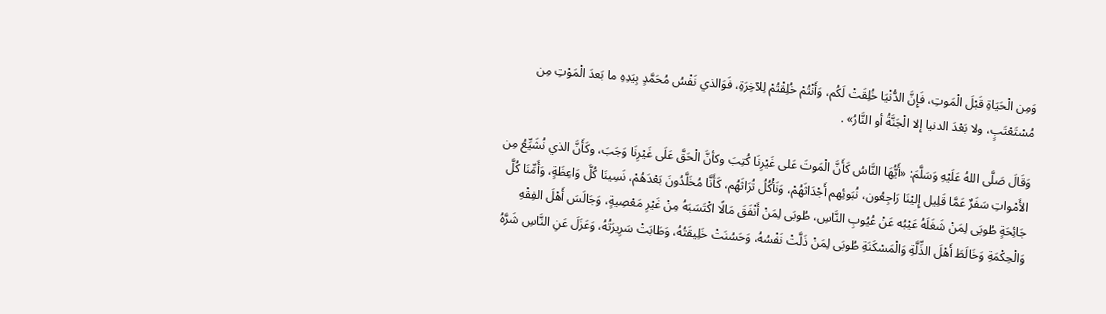وَمِن الْحَيَاةِ قَبْلَ الْمَوتِ، فَإِنَّ الدُّنْيَا خُلِقَتْ لَكُم، وَأَنْتُمْ خُلِقْتُمْ لِلآخِرَةِ، فَوَالذي نَفْسُ مُحَمَّدٍ بِيَدِهِ ما بَعدَ الْمَوْتِ مِن مُسْتَعْتَبٍ، ولا بَعْدَ الدنيا إلا الْجَنَّةُ أو النَّارُ» .

وَقَالَ صَلَّى اللهُ عَلَيْهِ وَسَلَّمَ: «أَيُّهَا النَّاسُ كَأَنَّ الْمَوتَ عَلى غَيْرِنَا كُتِبَ وكأنَّ الْحَقَّ عَلَى غَيْرِنَا وَجَبَ، وكَأَنَّ الذي نُشَيِّعُ مِن الأَمْواتِ سَفَرٌ عَمَّا قَلِيل إِليْنَا رَاجِعُون، نُبَوئِهم أَجْدَاثَهُمْ، وَنَأْكُلُ تُرَاثَهُم، كَأَنَّا مُخَلَّدُونَ بَعْدَهُمْ، نَسِينَا كُلَّ وَاعِظَةٍ، وَأَمِّنَا كُلَّ جَائِحَةٍ طُوبَى لِمَنْ شَغَلَهُ عَيْبُه عَنْ عُيُوبِ النَّاسِ، طُوبَى لِمَنْ أَنْفَقَ مَالًا اكْتَسَبَهُ مِنْ غَيْرِ مَعْصِيةٍ، وَجَالَسَ أَهْلَ الفِقْهِ وَالْحِكْمَةِ وَخَالَطَ أَهْلَ الذِّلَّةِ وَالْمَسْكَنَةِ طُوبَى لِمَنْ ذَلَّتْ نَفْسُهُ، وَحَسُنَتْ خَلِيقَتُهُ، وَطَابَتْ سَرِيرَتُهُ، وَعَزَلَ عَنِ النَّاسِ شَرَّهُ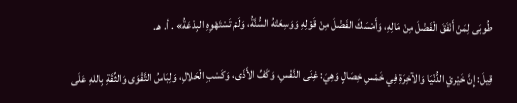طُوبَى لِمَنْ أَنْفَقَ الْفَضْلَ مِنْ مَالِهِ، وَأَمْسَكَ الفَضْلَ مِنْ قَوْلِهِ وَوَسِعَتْهُ السُّنَّةُ، وَلَمْ تَسْتَهْوِهِ البِدْعَةُ» . أ. هـ.

قِيلَ: إِنَّ خَيْريْ الدُّنْيَا وَالآخِرَةِ فِي خَمْسِ خِصَالٍ وَهِيَ: غِنَى النَّفْسِ، وَكَفِّ الأَذَى، وَكَسْبِ الْحَلالِ، وَلِبَاسُ التَّقْوَى وَالثِّقَةِ بِاللهِ عَلَى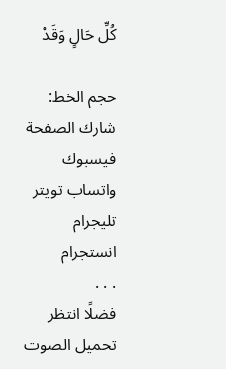كُلِّ حَالٍ وَقَدْ

حجم الخط:
شارك الصفحة
فيسبوك واتساب تويتر تليجرام انستجرام
. . .
فضلًا انتظر تحميل الصوت